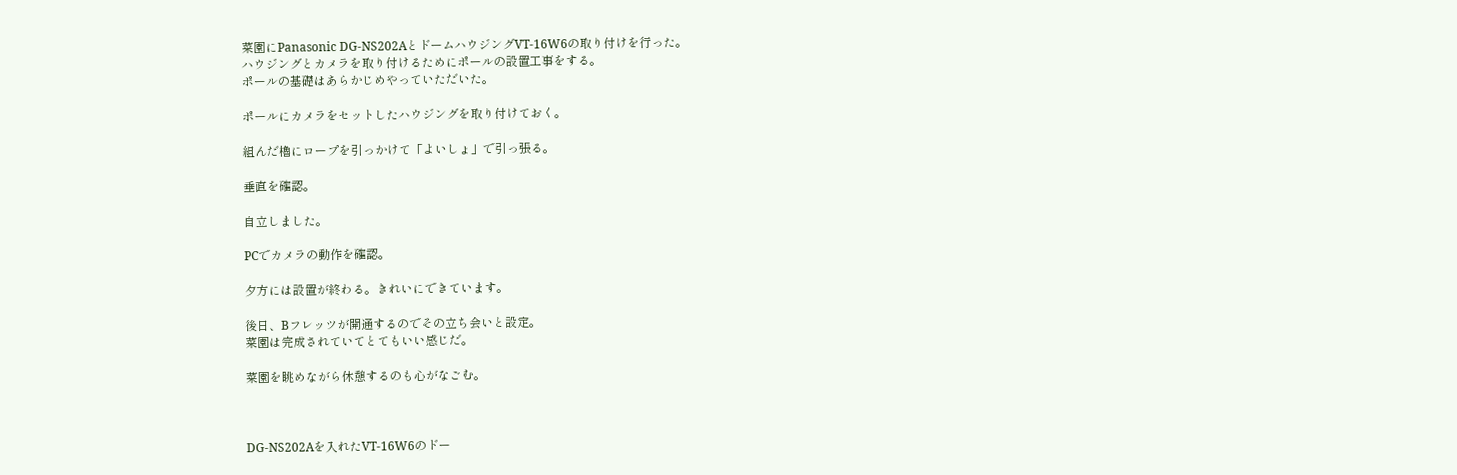菜園にPanasonic DG-NS202AとドームハウジングVT-16W6の取り付けを行った。
ハウジングとカメラを取り付けるためにポールの設置工事をする。
ポールの基礎はあらかじめやっていただいた。

ポールにカメラをセットしたハウジングを取り付けておく。

組んだ櫓にロープを引っかけて「よいしょ」で引っ張る。

垂直を確認。

自立しました。

PCでカメラの動作を確認。

夕方には設置が終わる。きれいにできています。

後日、Bフレッツが開通するのでその立ち会いと設定。
菜園は完成されていてとてもいい感じだ。

菜園を眺めながら休憩するのも心がなごむ。



DG-NS202Aを入れたVT-16W6のドー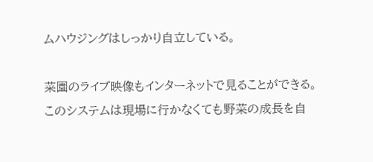ムハウジングはしっかり自立している。

菜園のライブ映像もインターネットで見ることができる。
このシステムは現場に行かなくても野菜の成長を自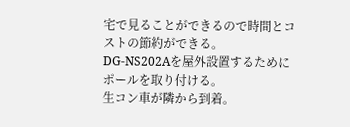宅で見ることができるので時間とコストの節約ができる。
DG-NS202Aを屋外設置するためにポールを取り付ける。
生コン車が隣から到着。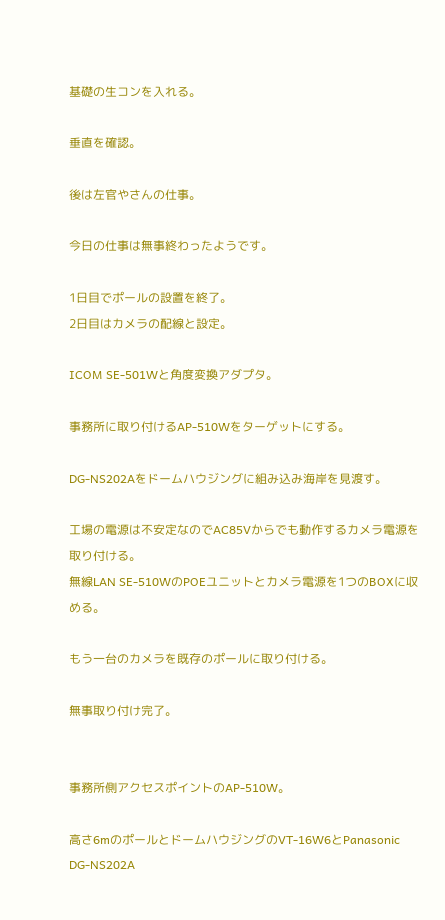基礎の生コンを入れる。

垂直を確認。

後は左官やさんの仕事。

今日の仕事は無事終わったようです。

1日目でポールの設置を終了。
2日目はカメラの配線と設定。

ICOM SE-501Wと角度変換アダプタ。

事務所に取り付けるAP-510Wをターゲットにする。

DG-NS202Aをドームハウジングに組み込み海岸を見渡す。

工場の電源は不安定なのでAC85Vからでも動作するカメラ電源を取り付ける。
無線LAN SE-510WのPOEユニットとカメラ電源を1つのBOXに収める。

もう一台のカメラを既存のポールに取り付ける。

無事取り付け完了。


事務所側アクセスポイントのAP-510W。

高さ6mのポールとドームハウジングのVT-16W6とPanasonic DG-NS202A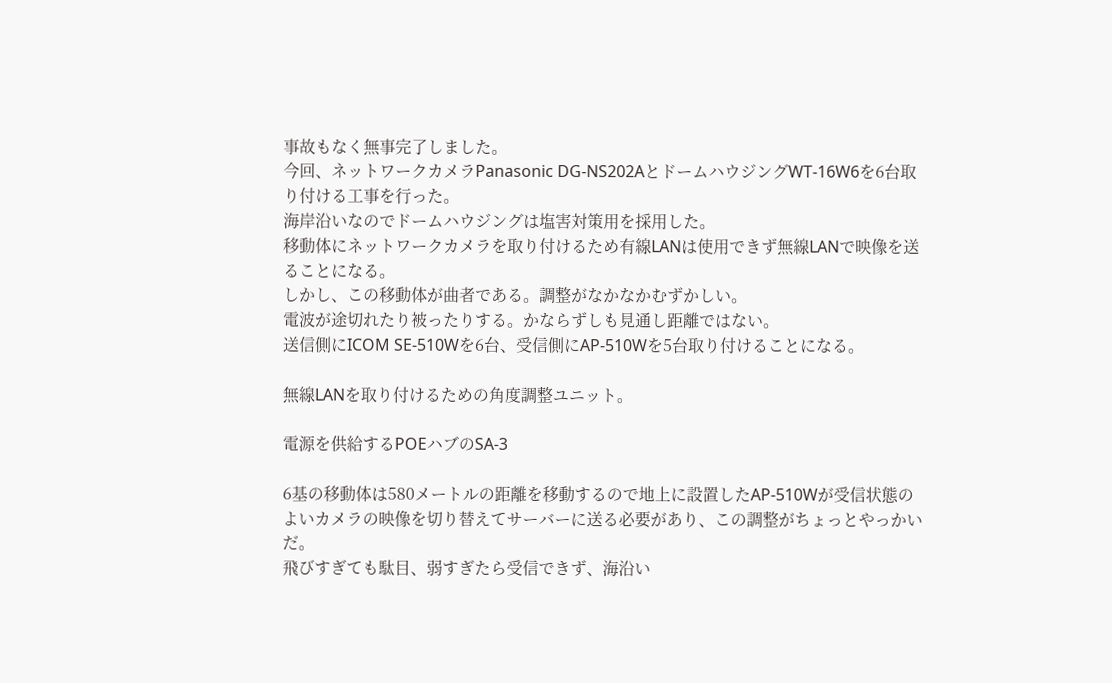事故もなく無事完了しました。
今回、ネットワークカメラPanasonic DG-NS202AとドームハウジングWT-16W6を6台取り付ける工事を行った。
海岸沿いなのでドームハウジングは塩害対策用を採用した。
移動体にネットワークカメラを取り付けるため有線LANは使用できず無線LANで映像を送ることになる。
しかし、この移動体が曲者である。調整がなかなかむずかしい。
電波が途切れたり被ったりする。かならずしも見通し距離ではない。
送信側にICOM SE-510Wを6台、受信側にAP-510Wを5台取り付けることになる。

無線LANを取り付けるための角度調整ユニット。

電源を供給するPOEハブのSA-3

6基の移動体は580メートルの距離を移動するので地上に設置したAP-510Wが受信状態のよいカメラの映像を切り替えてサーバーに送る必要があり、この調整がちょっとやっかいだ。
飛びすぎても駄目、弱すぎたら受信できず、海沿い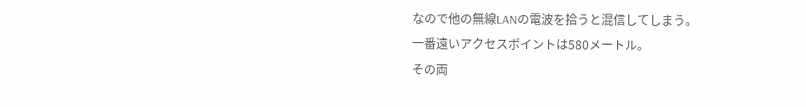なので他の無線LANの電波を拾うと混信してしまう。
一番遠いアクセスポイントは580メートル。
その両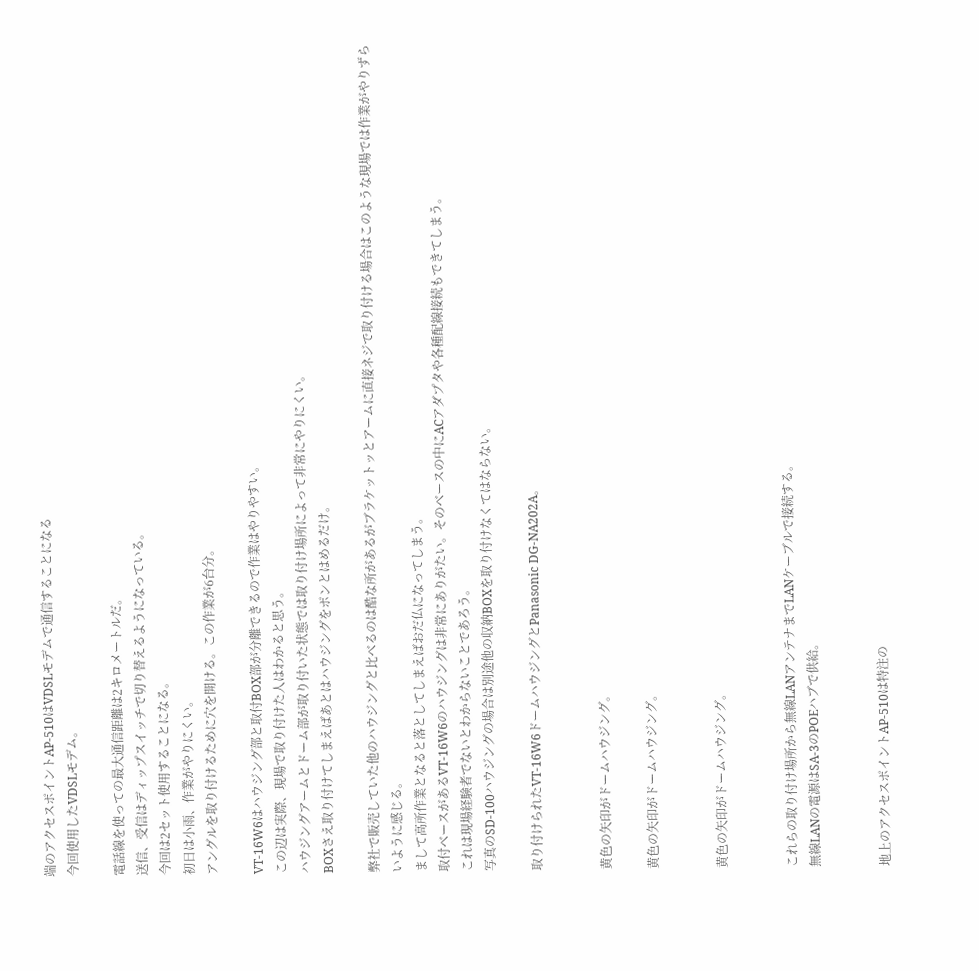端のアクセスポイントAP-510はVDSLモデムで通信することになる
今回使用したVDSLモデム。

電話線を使っての最大通信距離は2キロメートルだ。
送信、受信はディップスイッチで切り替えるようになっている。
今回は2セット使用することになる。
初日は小雨、作業がやりにくい。
アングルを取り付けるために穴を開ける。この作業が6台分。

VT-16W6はハウジング部と取付BOX部が分離できるので作業はやりやすい。
この辺は実際、現場で取り付けた人はわかると思う。
ハウジングアームとドーム部が取り付いた状態では取り付け場所によって非常にやりにくい。
BOXさえ取り付けてしまえばあとはハウジングをポンとはめるだけ。

弊社で販売していた他のハウジングと比べるのは酷な所があるがブラケットッとアームに直接ネジで取り付ける場合はこのような現場では作業がやりずらいように感じる。
まして高所作業となると落としてしまえばおだ仏になってしまう。
取付ベースがあるVT-16W6のハウジングは非常にありがたい。そのベースの中にACアダプタや各種配線接続もできてしまう。
これは現場経験者でないとわからないことであろう。
写真のSD-100ハウジングの場合は別途他の収納BOXを取り付けなくてはならない。

取り付けられたVT-16W6ドームハウジングとPanasonic DG-NA202A。


黄色の矢印がドームハウジング。

黄色の矢印がドームハウジング。


黄色の矢印がドームハウジング。


これらの取り付け場所から無線LANアンテナまでLANケーブルで接続する。
無線LANの電源はSA-3のPOEハブで供給。


地上のアクセスポイントAP-510は特注の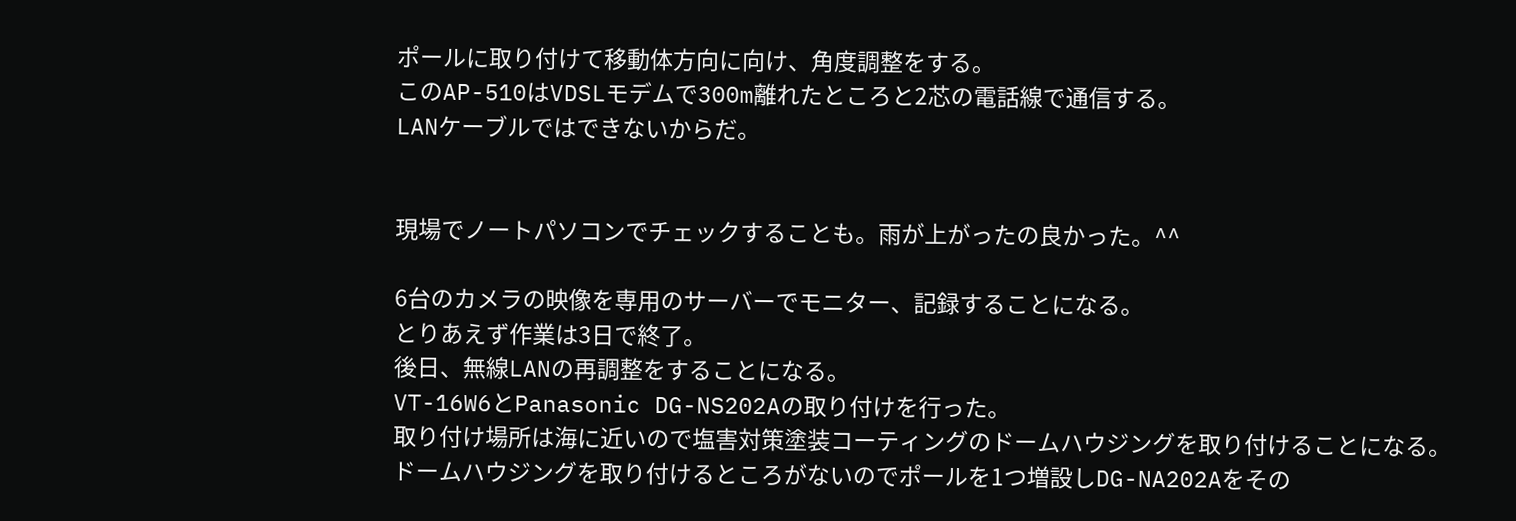ポールに取り付けて移動体方向に向け、角度調整をする。
このAP-510はVDSLモデムで300m離れたところと2芯の電話線で通信する。
LANケーブルではできないからだ。


現場でノートパソコンでチェックすることも。雨が上がったの良かった。^^

6台のカメラの映像を専用のサーバーでモニター、記録することになる。
とりあえず作業は3日で終了。
後日、無線LANの再調整をすることになる。
VT-16W6とPanasonic DG-NS202Aの取り付けを行った。
取り付け場所は海に近いので塩害対策塗装コーティングのドームハウジングを取り付けることになる。
ドームハウジングを取り付けるところがないのでポールを1つ増設しDG-NA202Aをその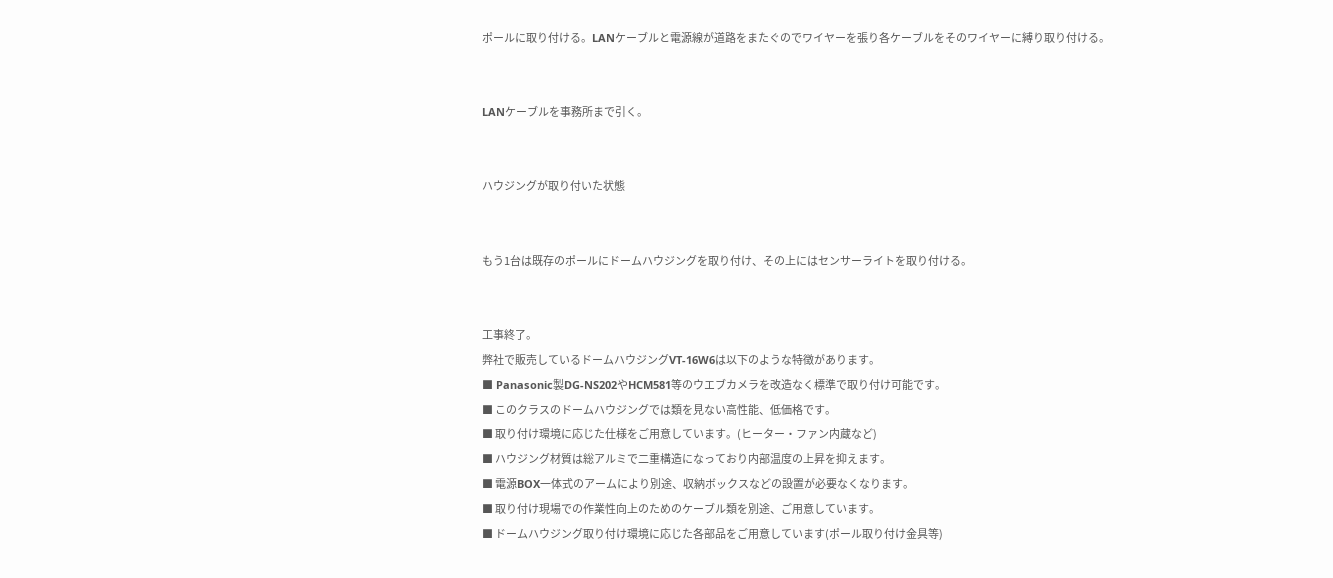ポールに取り付ける。LANケーブルと電源線が道路をまたぐのでワイヤーを張り各ケーブルをそのワイヤーに縛り取り付ける。


LANケーブルを事務所まで引く。


ハウジングが取り付いた状態


もう1台は既存のポールにドームハウジングを取り付け、その上にはセンサーライトを取り付ける。


工事終了。
弊社で販売しているドームハウジングVT-16W6は以下のような特徴があります。
■ Panasonic製DG-NS202やHCM581等のウエブカメラを改造なく標準で取り付け可能です。
■ このクラスのドームハウジングでは類を見ない高性能、低価格です。
■ 取り付け環境に応じた仕様をご用意しています。(ヒーター・ファン内蔵など)
■ ハウジング材質は総アルミで二重構造になっており内部温度の上昇を抑えます。
■ 電源BOX一体式のアームにより別途、収納ボックスなどの設置が必要なくなります。
■ 取り付け現場での作業性向上のためのケーブル類を別途、ご用意しています。
■ ドームハウジング取り付け環境に応じた各部品をご用意しています(ポール取り付け金具等)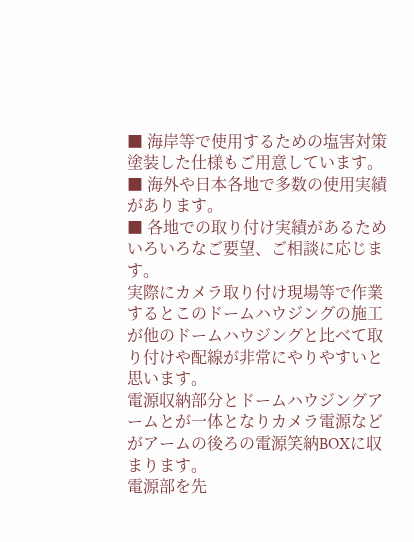■ 海岸等で使用するための塩害対策塗装した仕様もご用意しています。
■ 海外や日本各地で多数の使用実績があります。
■ 各地での取り付け実績があるためいろいろなご要望、ご相談に応じます。
実際にカメラ取り付け現場等で作業するとこのドームハウジングの施工が他のドームハウジングと比べて取り付けや配線が非常にやりやすいと思います。
電源収納部分とドームハウジングアームとが一体となりカメラ電源などがアームの後ろの電源笑納BOXに収まります。
電源部を先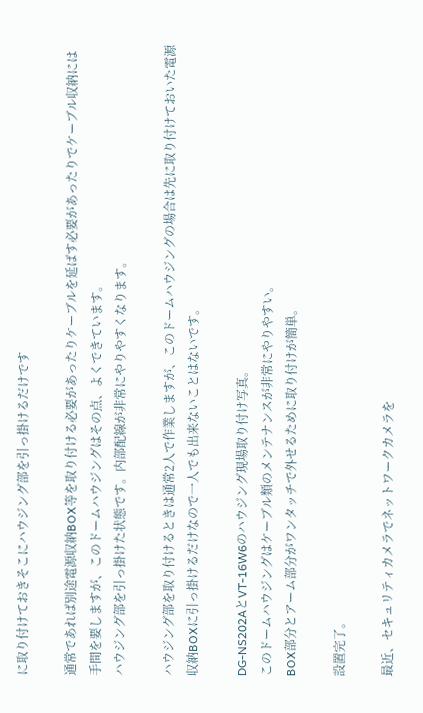に取り付けておきそこにハウジング部を引っ掛けるだけです

通常であれば別途電源収納BOX等を取り付ける必要があったりケーブルを延ばす必要があったりでケーブル収納には手間を要しますが、このドームハウジングはその点、よくできています。
ハウジング部を引っ掛けた状態です。内部配線が非常にやりやすくなります。

ハウジング部を取り付けるときは通常2人で作業しますが、このドームハウジングの場合は先に取り付けておいた電源収納BOXに引っ掛けるだけなので一人でも出来ないことはないです。

DG-NS202AとVT-16W6のハウジング現場取り付け写真。
このドームハウジングはケーブル類のメンテナンスが非常にやりやすい。
BOX部分とアーム部分がワンタッチで外せるために取り付けが簡単。

設置完了。

最近、セキュリティカメラでネットワークカメラを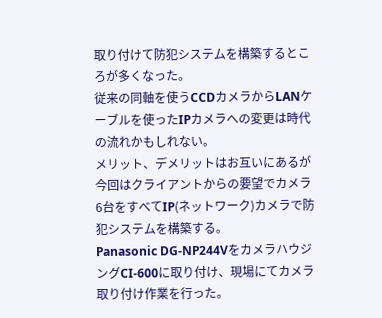取り付けて防犯システムを構築するところが多くなった。
従来の同軸を使うCCDカメラからLANケーブルを使ったIPカメラへの変更は時代の流れかもしれない。
メリット、デメリットはお互いにあるが今回はクライアントからの要望でカメラ6台をすべてIP(ネットワーク)カメラで防犯システムを構築する。
Panasonic DG-NP244VをカメラハウジングCI-600に取り付け、現場にてカメラ取り付け作業を行った。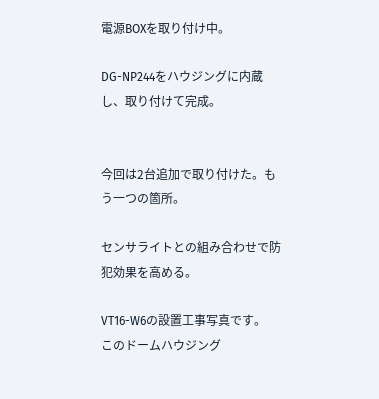電源BOXを取り付け中。

DG-NP244をハウジングに内蔵し、取り付けて完成。


今回は2台追加で取り付けた。もう一つの箇所。

センサライトとの組み合わせで防犯効果を高める。

VT16-W6の設置工事写真です。
このドームハウジング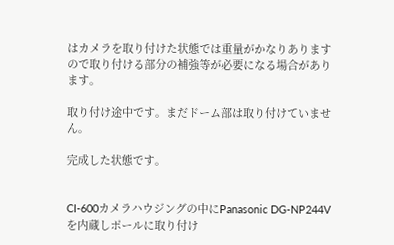はカメラを取り付けた状態では重量がかなりありますので取り付ける部分の補強等が必要になる場合があります。

取り付け途中です。まだドーム部は取り付けていません。

完成した状態です。


CI-600カメラハウジングの中にPanasonic DG-NP244Vを内蔵しポールに取り付け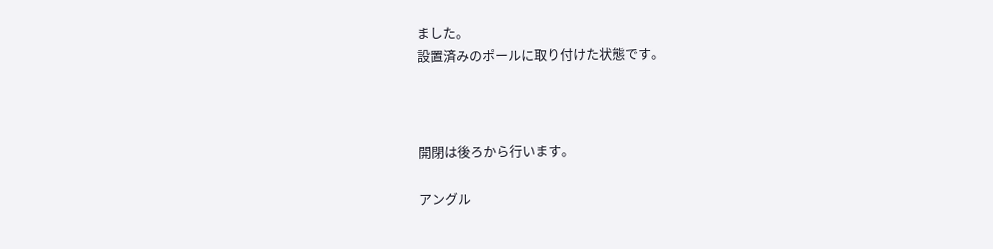ました。
設置済みのポールに取り付けた状態です。



開閉は後ろから行います。

アングル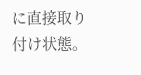に直接取り付け状態。